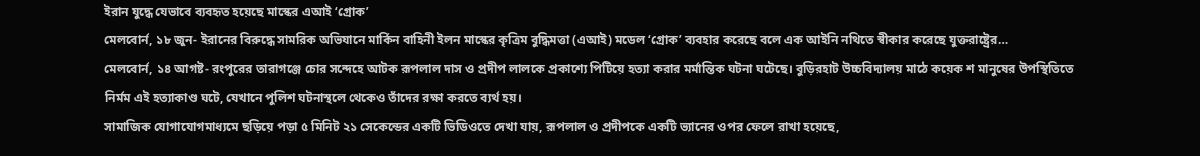ইরান যুদ্ধে যেভাবে ব্যবহৃত হয়েছে মাস্কের এআই ‘গ্রোক’
মেলবোর্ন, ১৮ জুন- ইরানের বিরুদ্ধে সামরিক অভিযানে মার্কিন বাহিনী ইলন মাস্কের কৃত্রিম বুদ্ধিমত্তা (এআই) মডেল ‘গ্রোক’ ব্যবহার করেছে বলে এক আইনি নথিতে স্বীকার করেছে যুক্তরাষ্ট্রের…
মেলবোর্ন, ১৪ আগষ্ট- রংপুরের তারাগঞ্জে চোর সন্দেহে আটক রূপলাল দাস ও প্রদীপ লালকে প্রকাশ্যে পিটিয়ে হত্যা করার মর্মান্তিক ঘটনা ঘটেছে। বুড়িরহাট উচ্চবিদ্যালয় মাঠে কয়েক শ মানুষের উপস্থিতিতে নির্মম এই হত্যাকাণ্ড ঘটে, যেখানে পুলিশ ঘটনাস্থলে থেকেও তাঁদের রক্ষা করতে ব্যর্থ হয়।
সামাজিক যোগাযোগমাধ্যমে ছড়িয়ে পড়া ৫ মিনিট ২১ সেকেন্ডের একটি ভিডিওতে দেখা যায়, রূপলাল ও প্রদীপকে একটি ভ্যানের ওপর ফেলে রাখা হয়েছে,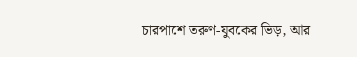চারপাশে তরুণ-যুবকের ভিড়, আর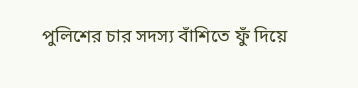পুলিশের চার সদস্য বাঁশিতে ফুঁ দিয়ে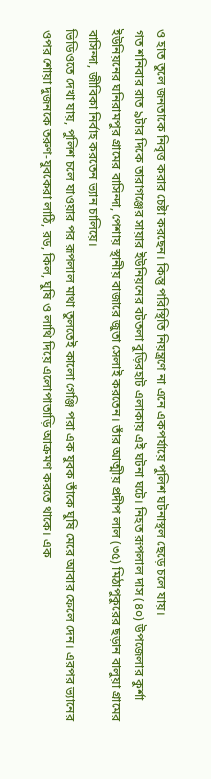ও হাত তুলে জনতাকে নিবৃত্ত করার চেষ্টা করছেন। কিন্তু পরিস্থিতি নিয়ন্ত্রণে না এনে একপর্যায়ে পুলিশ ঘটনাস্থল ছেড়ে চলে যায়।
গত শনিবার রাত ৯টার দিকে তারাগঞ্জের সায়ার ইউনিয়নের বটতলা বুড়িরহাট এলাকায় এই ঘটনা ঘটে। নিহত রূপলাল দাস (৪০) উপজেলার কুর্শা ইউনিয়নের ঘনিরামপুর গ্রামের বাসিন্দা, পেশায় স্থানীয় বাজারে জুতা সেলাই করতেন। তাঁর আত্মীয় প্রদীপ লাল (৩৫) মিঠাপুকুরের ছড়ান বালুয়া গ্রামের বাসিন্দা, জীবিকা নির্বাহ করতেন ভ্যান চালিয়ে।
ভিডিওতে দেখা যায়, পুলিশ চলে যাওয়ার পর রূপলাল মাথা তুলতেই কালো গেঞ্জি পরা এক যুবক তাঁকে ঘুষি মেরে আবার ফেলে দেন। এরপর ভ্যানের ওপর শোয়া দুজনকে তরুণ-যুবকেরা লাঠি, রড, কিল, ঘুষি ও লাথি দিয়ে এলোপাতাড়ি আক্রমণ করতে থাকে। এক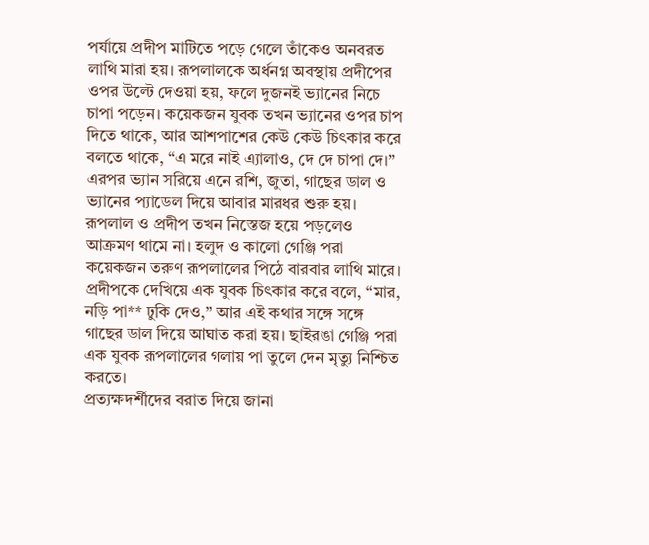পর্যায়ে প্রদীপ মাটিতে পড়ে গেলে তাঁকেও অনবরত লাথি মারা হয়। রূপলালকে অর্ধনগ্ন অবস্থায় প্রদীপের ওপর উল্টে দেওয়া হয়, ফলে দুজনই ভ্যানের নিচে চাপা পড়েন। কয়েকজন যুবক তখন ভ্যানের ওপর চাপ দিতে থাকে, আর আশপাশের কেউ কেউ চিৎকার করে বলতে থাকে, “এ মরে নাই এ্যালাও, দে দে চাপা দে।”
এরপর ভ্যান সরিয়ে এনে রশি, জুতা, গাছের ডাল ও ভ্যানের প্যাডেল দিয়ে আবার মারধর শুরু হয়। রূপলাল ও প্রদীপ তখন নিস্তেজ হয়ে পড়লেও আক্রমণ থামে না। হলুদ ও কালো গেঞ্জি পরা কয়েকজন তরুণ রূপলালের পিঠে বারবার লাথি মারে। প্রদীপকে দেখিয়ে এক যুবক চিৎকার করে বলে, “মার, নড়ি পা** ঢুকি দেও,” আর এই কথার সঙ্গে সঙ্গে গাছের ডাল দিয়ে আঘাত করা হয়। ছাইরঙা গেঞ্জি পরা এক যুবক রূপলালের গলায় পা তুলে দেন মৃত্যু নিশ্চিত করতে।
প্রত্যক্ষদর্শীদের বরাত দিয়ে জানা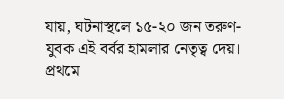যায়, ঘটনাস্থলে ১৫-২০ জন তরুণ-যুবক এই বর্বর হামলার নেতৃত্ব দেয়। প্রথমে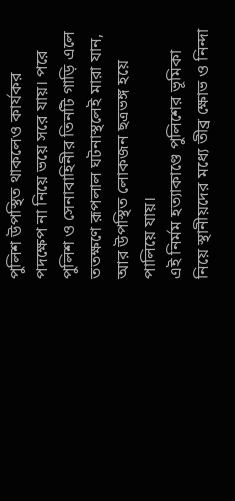পুলিশ উপস্থিত থাকলেও কার্যকর পদক্ষেপ না নিয়ে ভয়ে সরে যায়। পরে পুলিশ ও সেনাবাহিনীর তিনটি গাড়ি এলে ততক্ষণে রূপলাল ঘটনাস্থলেই মারা যান, আর উপস্থিত লোকজন ছত্রভঙ্গ হয়ে পালিয়ে যায়।
এই নির্মম হত্যাকাণ্ডে পুলিশের ভূমিকা নিয়ে স্থানীয়দের মধ্যে তীব্র ক্ষোভ ও নিন্দা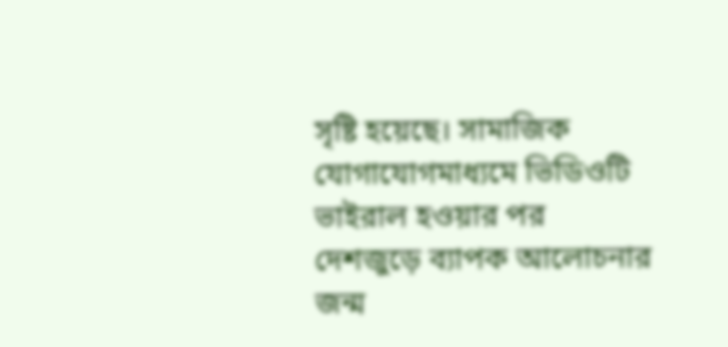সৃষ্টি হয়েছে। সামাজিক যোগাযোগমাধ্যমে ভিডিওটি ভাইরাল হওয়ার পর দেশজুড়ে ব্যাপক আলোচনার জন্ম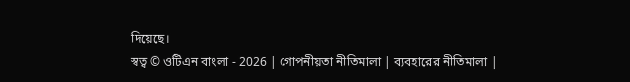দিয়েছে।
স্বত্ব © ওটিএন বাংলা - 2026 | গোপনীয়তা নীতিমালা | ব্যবহারের নীতিমালা |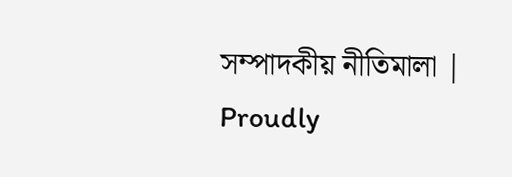সম্পাদকীয় নীতিমালা | Proudly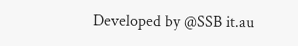Developed by @SSB it.au